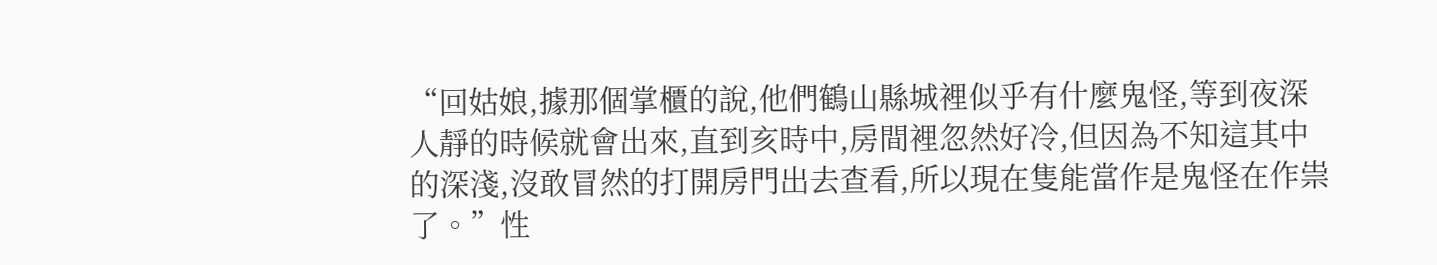“回姑娘,據那個掌櫃的說,他們鶴山縣城裡似乎有什麼鬼怪,等到夜深人靜的時候就會出來,直到亥時中,房間裡忽然好冷,但因為不知這其中的深淺,沒敢冒然的打開房門出去查看,所以現在隻能當作是鬼怪在作祟了。”性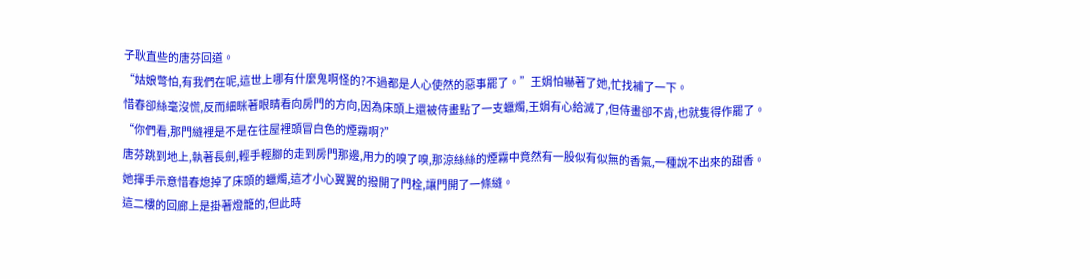子耿直些的唐芬回道。
“姑娘彆怕,有我們在呢,這世上哪有什麼鬼啊怪的?不過都是人心使然的惡事罷了。”王娟怕嚇著了她,忙找補了一下。
惜春卻絲毫沒慌,反而細眯著眼睛看向房門的方向,因為床頭上還被侍畫點了一支蠟燭,王娟有心給滅了,但侍畫卻不肯,也就隻得作罷了。
“你們看,那門縫裡是不是在往屋裡頭冒白色的煙霧啊?”
唐芬跳到地上,執著長劍,輕手輕腳的走到房門那邊,用力的嗅了嗅,那涼絲絲的煙霧中竟然有一股似有似無的香氣,一種說不出來的甜香。
她揮手示意惜春熄掉了床頭的蠟燭,這才小心翼翼的撥開了門栓,讓門開了一條縫。
這二樓的回廊上是掛著燈籠的,但此時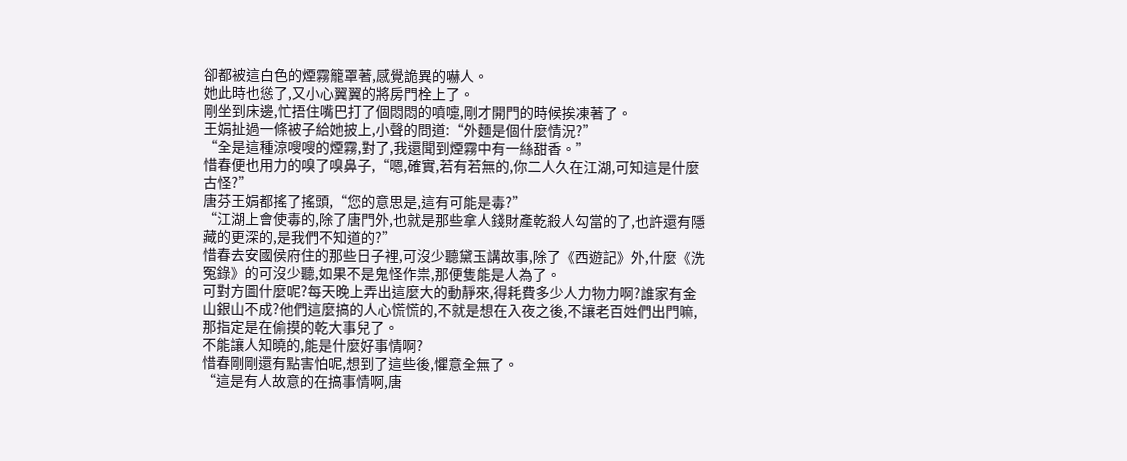卻都被這白色的煙霧籠罩著,感覺詭異的嚇人。
她此時也慫了,又小心翼翼的將房門栓上了。
剛坐到床邊,忙捂住嘴巴打了個悶悶的噴嚏,剛才開門的時候挨凍著了。
王娟扯過一條被子給她披上,小聲的問道:“外麵是個什麼情況?”
“全是這種涼嗖嗖的煙霧,對了,我還聞到煙霧中有一絲甜香。”
惜春便也用力的嗅了嗅鼻子,“嗯,確實,若有若無的,你二人久在江湖,可知這是什麼古怪?”
唐芬王娟都搖了搖頭,“您的意思是,這有可能是毒?”
“江湖上會使毒的,除了唐門外,也就是那些拿人錢財產乾殺人勾當的了,也許還有隱藏的更深的,是我們不知道的?”
惜春去安國侯府住的那些日子裡,可沒少聽黛玉講故事,除了《西遊記》外,什麼《洗冤錄》的可沒少聽,如果不是鬼怪作祟,那便隻能是人為了。
可對方圖什麼呢?每天晚上弄出這麼大的動靜來,得耗費多少人力物力啊?誰家有金山銀山不成?他們這麼搞的人心慌慌的,不就是想在入夜之後,不讓老百姓們出門嘛,那指定是在偷摸的乾大事兒了。
不能讓人知曉的,能是什麼好事情啊?
惜春剛剛還有點害怕呢,想到了這些後,懼意全無了。
“這是有人故意的在搞事情啊,唐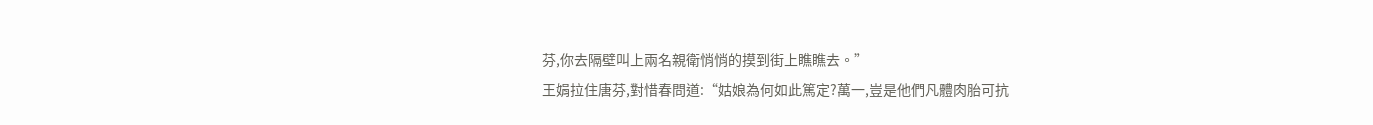芬,你去隔壁叫上兩名親衛悄悄的摸到街上瞧瞧去。”
王娟拉住唐芬,對惜春問道:“姑娘為何如此篤定?萬一,豈是他們凡體肉胎可抗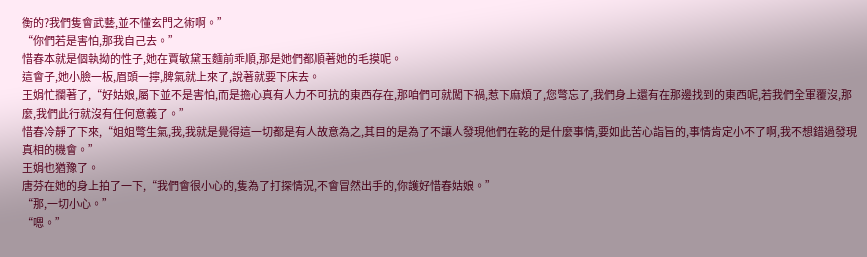衡的?我們隻會武藝,並不懂玄門之術啊。”
“你們若是害怕,那我自己去。”
惜春本就是個執拗的性子,她在賈敏黛玉麵前乖順,那是她們都順著她的毛摸呢。
這會子,她小臉一板,眉頭一擰,脾氣就上來了,說著就要下床去。
王娟忙攔著了,“好姑娘,屬下並不是害怕,而是擔心真有人力不可抗的東西存在,那咱們可就闖下禍,惹下麻煩了,您彆忘了,我們身上還有在那邊找到的東西呢,若我們全軍覆沒,那麼,我們此行就沒有任何意義了。”
惜春冷靜了下來,“姐姐彆生氣,我,我就是覺得這一切都是有人故意為之,其目的是為了不讓人發現他們在乾的是什麼事情,要如此苦心詣旨的,事情肯定小不了啊,我不想錯過發現真相的機會。”
王娟也猶豫了。
唐芬在她的身上拍了一下,“我們會很小心的,隻為了打探情況,不會冒然出手的,你護好惜春姑娘。”
“那,一切小心。”
“嗯。”